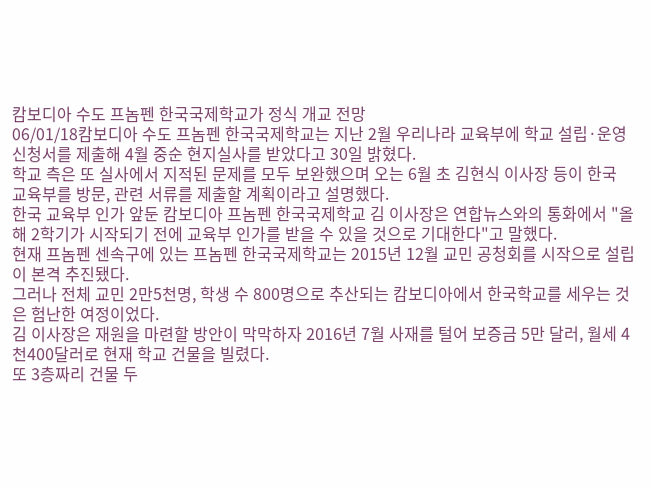캄보디아 수도 프놈펜 한국국제학교가 정식 개교 전망
06/01/18캄보디아 수도 프놈펜 한국국제학교는 지난 2월 우리나라 교육부에 학교 설립·운영 신청서를 제출해 4월 중순 현지실사를 받았다고 30일 밝혔다.
학교 측은 또 실사에서 지적된 문제를 모두 보완했으며 오는 6월 초 김현식 이사장 등이 한국 교육부를 방문, 관련 서류를 제출할 계획이라고 설명했다.
한국 교육부 인가 앞둔 캄보디아 프놈펜 한국국제학교 김 이사장은 연합뉴스와의 통화에서 "올해 2학기가 시작되기 전에 교육부 인가를 받을 수 있을 것으로 기대한다"고 말했다.
현재 프놈펜 센속구에 있는 프놈펜 한국국제학교는 2015년 12월 교민 공청회를 시작으로 설립이 본격 추진됐다.
그러나 전체 교민 2만5천명, 학생 수 800명으로 추산되는 캄보디아에서 한국학교를 세우는 것은 험난한 여정이었다.
김 이사장은 재원을 마련할 방안이 막막하자 2016년 7월 사재를 털어 보증금 5만 달러, 월세 4천400달러로 현재 학교 건물을 빌렸다.
또 3층짜리 건물 두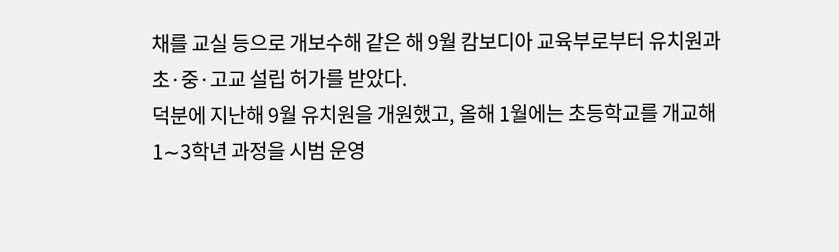채를 교실 등으로 개보수해 같은 해 9월 캄보디아 교육부로부터 유치원과 초·중·고교 설립 허가를 받았다.
덕분에 지난해 9월 유치원을 개원했고, 올해 1월에는 초등학교를 개교해 1∼3학년 과정을 시범 운영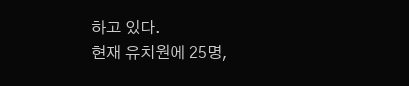하고 있다.
현재 유치원에 25명,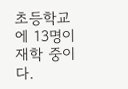초등학교에 13명이 재학 중이다.